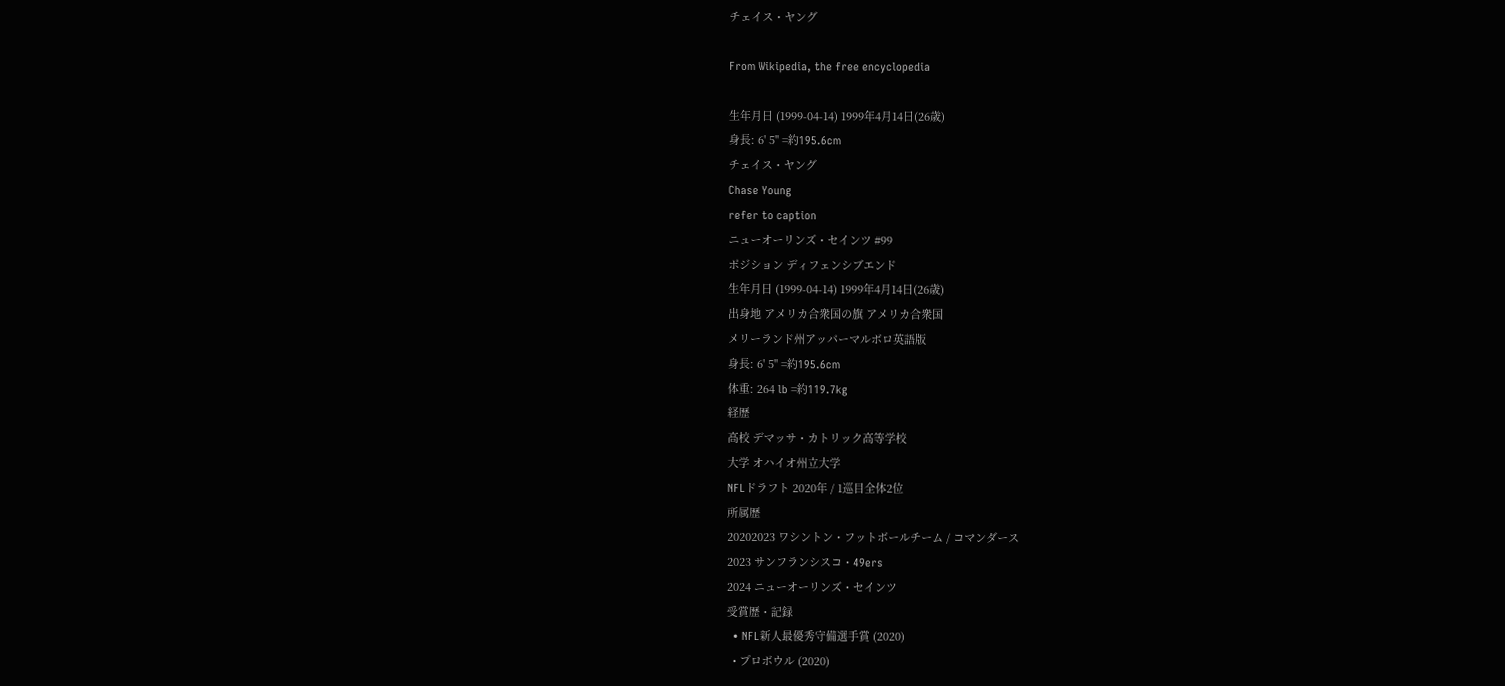チェイス・ヤング

From Wikipedia, the free encyclopedia

生年月日 (1999-04-14) 1999年4月14日(26歳)
身長: 6' 5" =約195.6cm
チェイス・ヤング
Chase Young
refer to caption
ニューオーリンズ・セインツ #99
ポジション ディフェンシブエンド
生年月日 (1999-04-14) 1999年4月14日(26歳)
出身地 アメリカ合衆国の旗 アメリカ合衆国
メリーランド州アッパーマルボロ英語版
身長: 6' 5" =約195.6cm
体重: 264 lb =約119.7kg
経歴
高校 デマッサ・カトリック高等学校
大学 オハイオ州立大学
NFLドラフト 2020年 / 1巡目全体2位
所属歴
20202023 ワシントン・フットボールチーム / コマンダース
2023 サンフランシスコ・49ers
2024 ニューオーリンズ・セインツ
受賞歴・記録
  • NFL新人最優秀守備選手賞 (2020)
  • プロボウル (2020)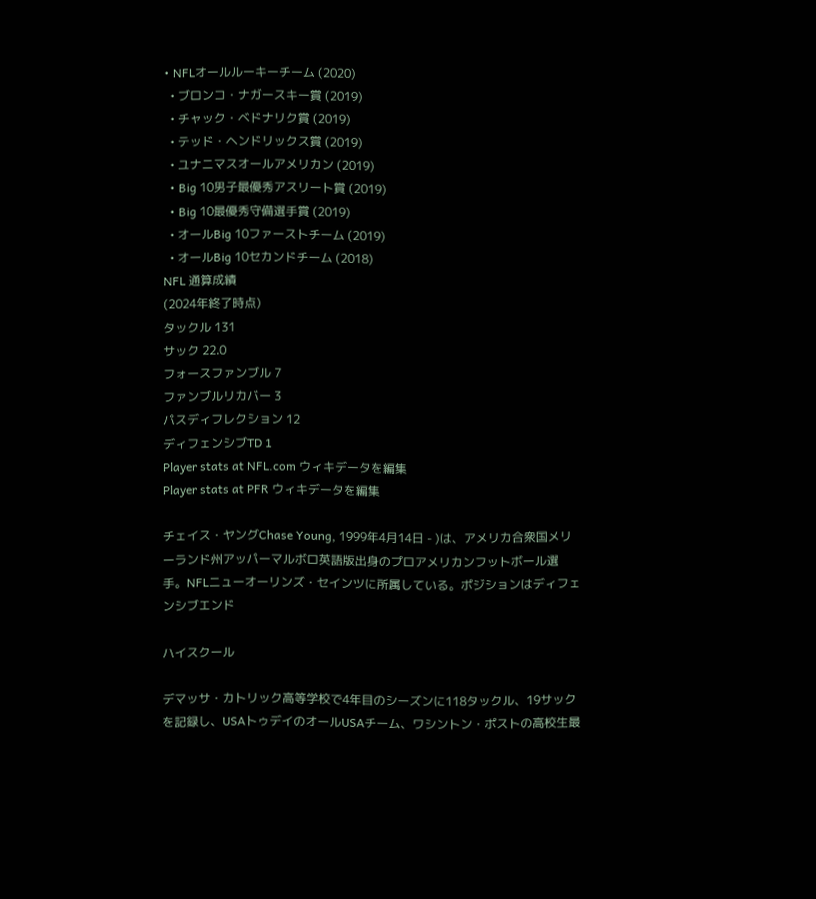• NFLオールルーキーチーム (2020)
  • ブロンコ・ナガースキー賞 (2019)
  • チャック・ベドナリク賞 (2019)
  • テッド・ヘンドリックス賞 (2019)
  • ユナニマスオールアメリカン (2019)
  • Big 10男子最優秀アスリート賞 (2019)
  • Big 10最優秀守備選手賞 (2019)
  • オールBig 10ファーストチーム (2019)
  • オールBig 10セカンドチーム (2018)
NFL 通算成績
(2024年終了時点)
タックル 131
サック 22.0
フォースファンブル 7
ファンブルリカバー 3
パスディフレクション 12
ディフェンシブTD 1
Player stats at NFL.com ウィキデータを編集
Player stats at PFR ウィキデータを編集

チェイス・ヤングChase Young, 1999年4月14日 - )は、アメリカ合衆国メリーランド州アッパーマルボロ英語版出身のプロアメリカンフットボール選手。NFLニューオーリンズ・セインツに所属している。ポジションはディフェンシブエンド

ハイスクール

デマッサ・カトリック高等学校で4年目のシーズンに118タックル、19サックを記録し、USAトゥデイのオールUSAチーム、ワシントン・ポストの高校生最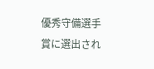優秀守備選手賞に選出され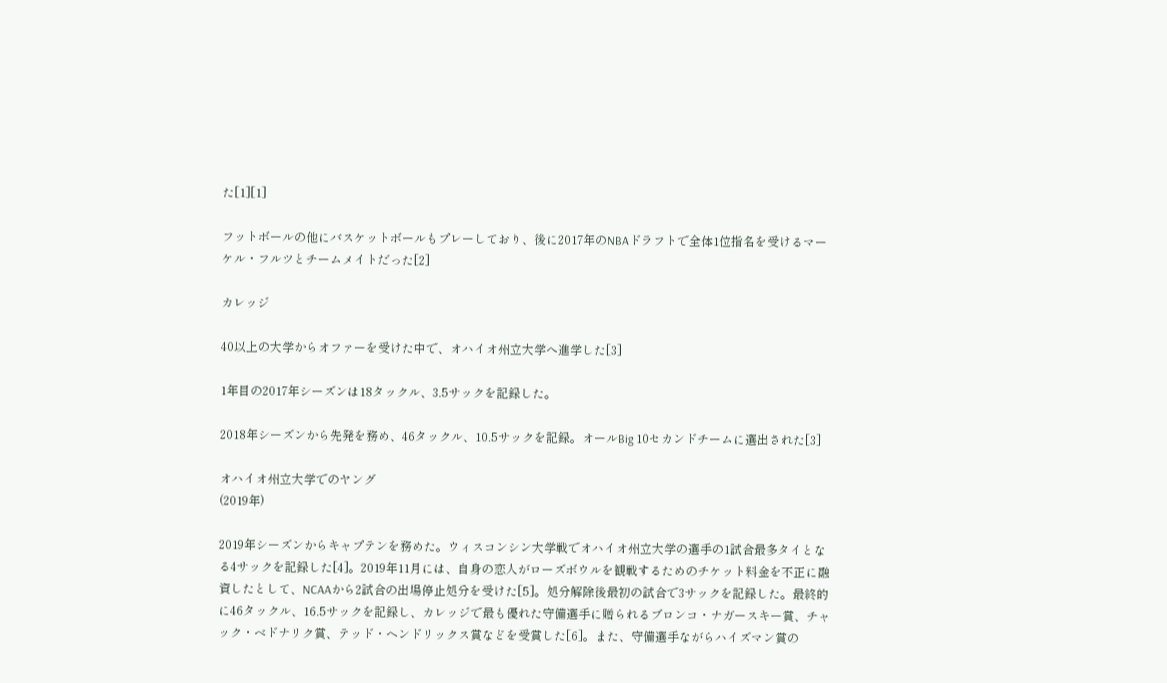た[1][1]

フットボールの他にバスケットボールもプレーしており、後に2017年のNBAドラフトで全体1位指名を受けるマーケル・フルツとチームメイトだった[2]

カレッジ

40以上の大学からオファーを受けた中で、オハイオ州立大学へ進学した[3]

1年目の2017年シーズンは18タックル、3.5サックを記録した。

2018年シーズンから先発を務め、46タックル、10.5サックを記録。オールBig 10セカンドチームに選出された[3]

オハイオ州立大学でのヤング
(2019年)

2019年シーズンからキャプテンを務めた。ウィスコンシン大学戦でオハイオ州立大学の選手の1試合最多タイとなる4サックを記録した[4]。2019年11月には、自身の恋人がローズボウルを観戦するためのチケット料金を不正に融資したとして、NCAAから2試合の出場停止処分を受けた[5]。処分解除後最初の試合で3サックを記録した。最終的に46タックル、16.5サックを記録し、カレッジで最も優れた守備選手に贈られるブロンコ・ナガースキー賞、チャック・ベドナリク賞、テッド・ヘンドリックス賞などを受賞した[6]。また、守備選手ながらハイズマン賞の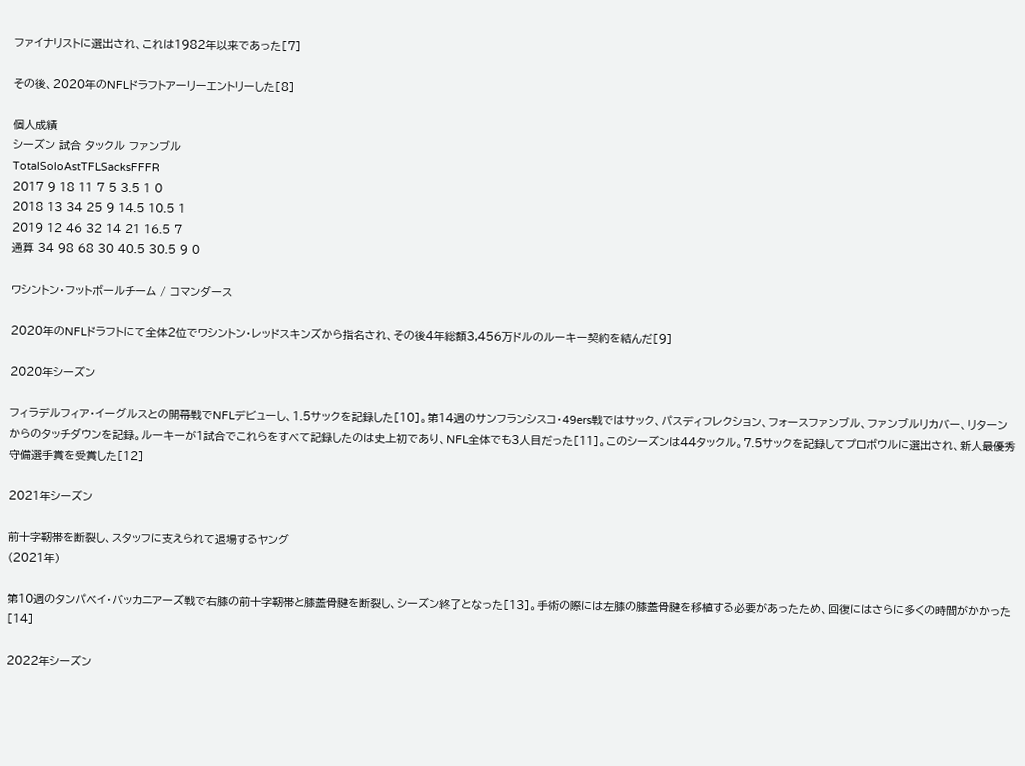ファイナリストに選出され、これは1982年以来であった[7]

その後、2020年のNFLドラフトアーリーエントリーした[8]

個人成績
シーズン 試合 タックル ファンブル
TotalSoloAstTFLSacksFFFR
2017 9 18 11 7 5 3.5 1 0
2018 13 34 25 9 14.5 10.5 1
2019 12 46 32 14 21 16.5 7
通算 34 98 68 30 40.5 30.5 9 0

ワシントン・フットボールチーム / コマンダース

2020年のNFLドラフトにて全体2位でワシントン・レッドスキンズから指名され、その後4年総額3,456万ドルのルーキー契約を結んだ[9]

2020年シーズン

フィラデルフィア・イーグルスとの開幕戦でNFLデビューし、1.5サックを記録した[10]。第14週のサンフランシスコ・49ers戦ではサック、パスディフレクション、フォースファンブル、ファンブルリカバー、リターンからのタッチダウンを記録。ルーキーが1試合でこれらをすべて記録したのは史上初であり、NFL全体でも3人目だった[11]。このシーズンは44タックル。7.5サックを記録してプロボウルに選出され、新人最優秀守備選手賞を受賞した[12]

2021年シーズン

前十字靭帯を断裂し、スタッフに支えられて退場するヤング
(2021年)

第10週のタンパベイ・バッカニアーズ戦で右膝の前十字靭帯と膝蓋骨腱を断裂し、シーズン終了となった[13]。手術の際には左膝の膝蓋骨腱を移植する必要があったため、回復にはさらに多くの時間がかかった[14]

2022年シーズン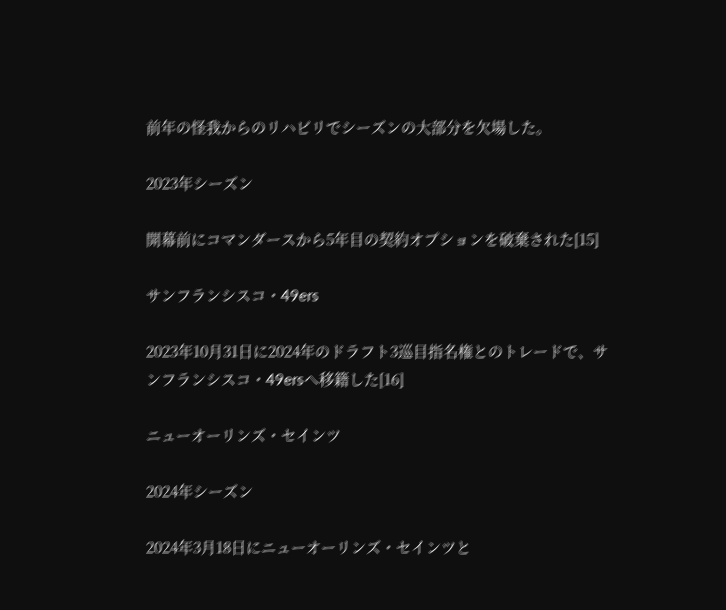前年の怪我からのリハビリでシーズンの大部分を欠場した。

2023年シーズン

開幕前にコマンダースから5年目の契約オプションを破棄された[15]

サンフランシスコ・49ers

2023年10月31日に2024年のドラフト3巡目指名権とのトレードで、サンフランシスコ・49ersへ移籍した[16]

ニューオーリンズ・セインツ

2024年シーズン

2024年3月18日にニューオーリンズ・セインツと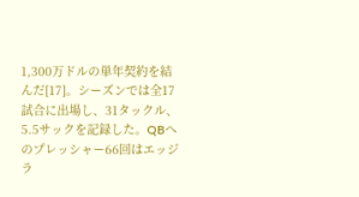1,300万ドルの単年契約を結んだ[17]。シーズンでは全17試合に出場し、31タックル、5.5サックを記録した。QBへのプレッシャー66回はエッジラ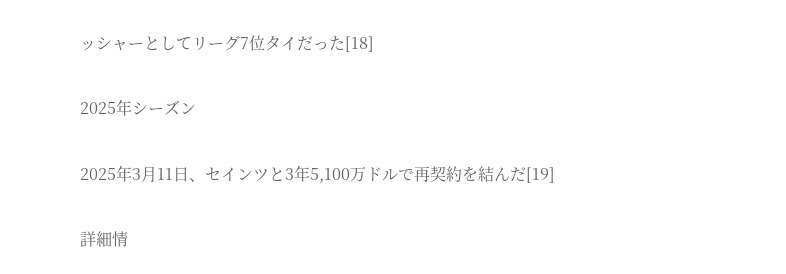ッシャーとしてリーグ7位タイだった[18]

2025年シーズン

2025年3月11日、セインツと3年5,100万ドルで再契約を結んだ[19]

詳細情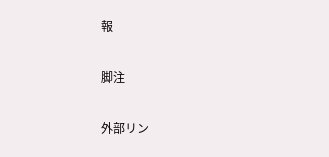報

脚注

外部リン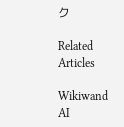ク

Related Articles

Wikiwand AI